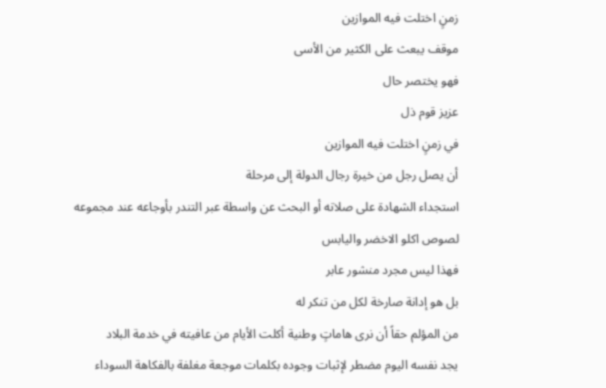زمنٍ اختلت فيه الموازين
موقف يبعث على الكثير من الأسى
فهو يختصر حال
عزيز قوم ذل
في زمنٍ اختلت فيه الموازين
أن يصل رجل من خيرة رجال الدولة إلى مرحلة
استجداء الشهادة على صلاته أو البحث عن واسطة عبر التندر بأوجاعه عند مجموعه لصوص اكلو الاخضر واليابس
فهذا ليس مجرد منشور عابر
بل هو إدانة صارخة لكل من تنكر له
من المؤلم حقاً أن نرى هاماتٍ وطنية أكلت الأيام من عافيته في خدمة البلاد
يجد نفسه اليوم مضطر لإثبات وجوده بكلمات موجعة مغلفة بالفكاهة السوداء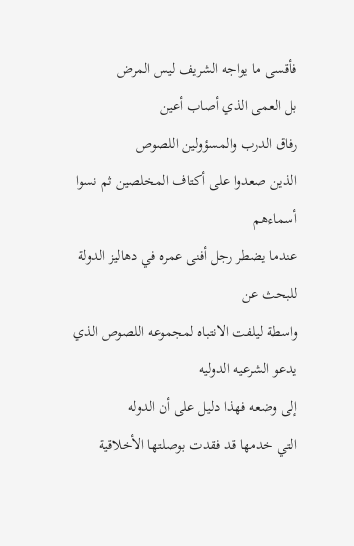فأقسى ما يواجه الشريف ليس المرض
بل العمى الذي أصاب أعين
رفاق الدرب والمسؤولين اللصوص
الذين صعدوا على أكتاف المخلصين ثم نسوا أسماءهم
عندما يضطر رجل أفنى عمره في دهاليز الدولة للبحث عن
واسطة ليلفت الانتباه لمجموعه اللصوص الذي يدعو الشرعيه الدوليه
إلى وضعه فهذا دليل على أن الدوله
التي خدمها قد فقدت بوصلتها الأخلاقية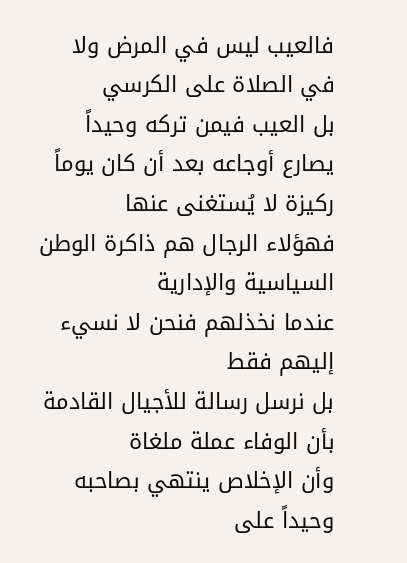فالعيب ليس في المرض ولا في الصلاة على الكرسي
بل العيب فيمن تركه وحيداً يصارع أوجاعه بعد أن كان يوماً ركيزة لا يُستغنى عنها
فهؤلاء الرجال هم ذاكرة الوطن السياسية والإدارية
عندما نخذلهم فنحن لا نسيء إليهم فقط
بل نرسل رسالة للأجيال القادمة بأن الوفاء عملة ملغاة
وأن الإخلاص ينتهي بصاحبه وحيداً على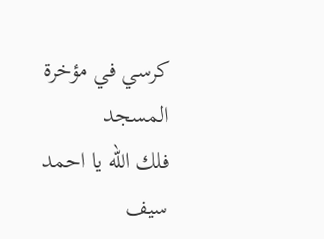كرسي في مؤخرة المسجد
فلك الله يا احمد سيف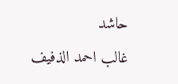حاشد
غالب احمد الذفيف